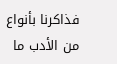فذاكرنا بأنواع من الأدب ما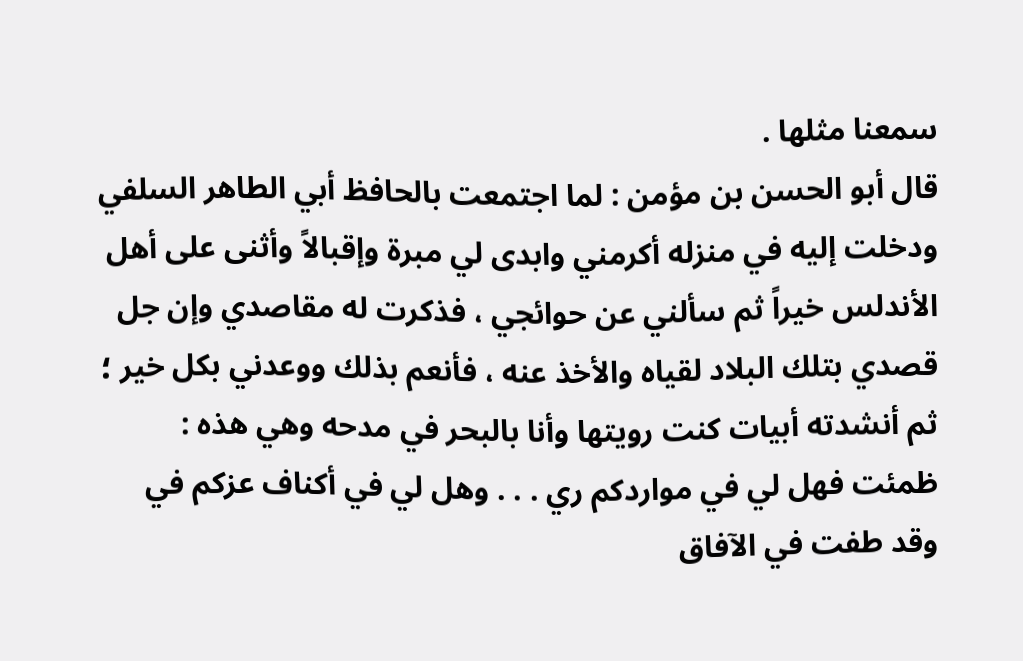سمعنا مثلها .
قال أبو الحسن بن مؤمن : لما اجتمعت بالحافظ أبي الطاهر السلفي ودخلت إليه في منزله أكرمني وابدى لي مبرة وإقبالاً وأثنى على أهل الأندلس خيراً ثم سألني عن حوائجي ، فذكرت له مقاصدي وإن جل قصدي بتلك البلاد لقياه والأخذ عنه ، فأنعم بذلك ووعدني بكل خير ؛ ثم أنشدته أبيات كنت رويتها وأنا بالبحر في مدحه وهي هذه :
ظمئت فهل لي في مواردكم ري . . . وهل لي في أكناف عزكم في
وقد طفت في الآفاق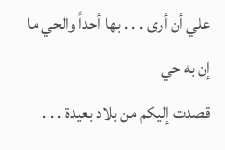علي أن أرى . . . بها أحداً والحي ما إن به حي
قصدت إليكم من بلاد بعيدة . . .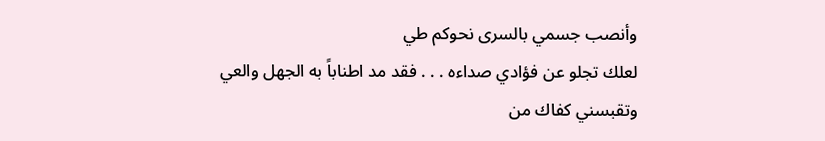وأنصب جسمي بالسرى نحوكم طي
لعلك تجلو عن فؤادي صداءه . . . فقد مد اطناباً به الجهل والعي
وتقبسني كفاك من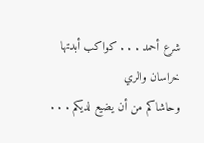شرع أحمد . . . كواكب أبدتها خراسان والري
وحاشاكم من أن يضيع لديكم . . .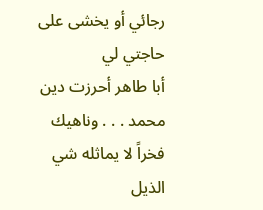رجائي أو يخشى على حاجتي لي
أبا طاهر أحرزت دين محمد . . . وناهيك فخراً لا يماثله شي
الذيل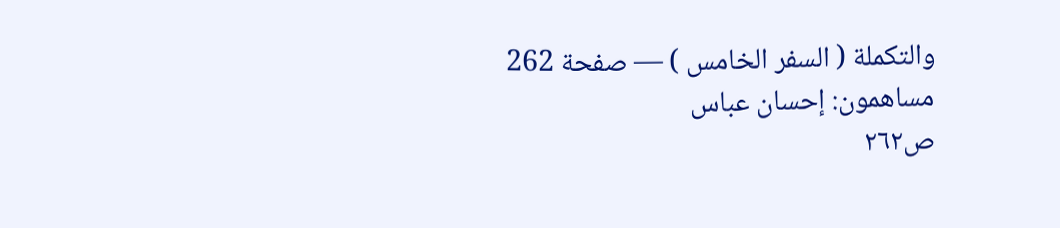والتكملة ( السفر الخامس ) — صفحة 262
مساهمون: إحسان عباس
ص٢٦٢